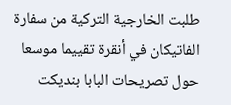طلبت الخارجية التركية من سفارة الفاتيكان في أنقرة تقييما موسعا حول تصريحات البابا بنديكت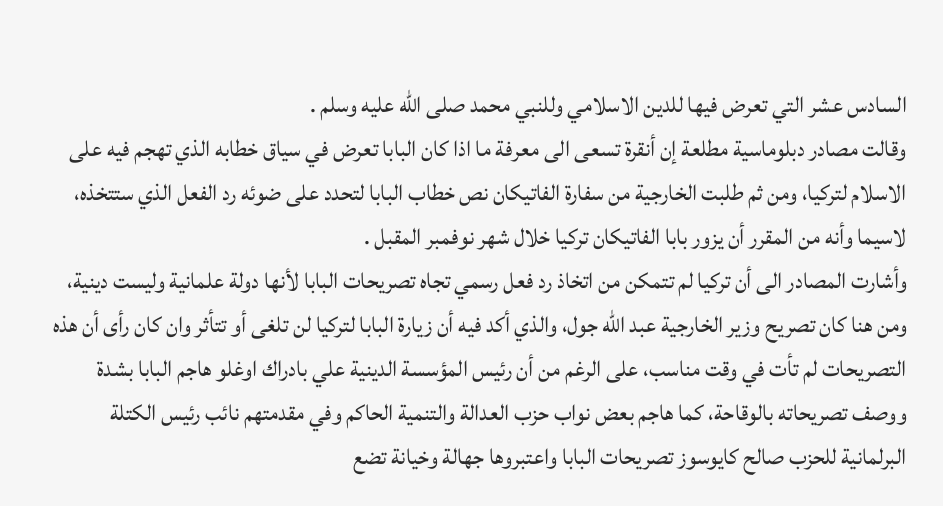السادس عشر التي تعرض فيها للدين الاسلامي وللنبي محمد صلى الله عليه وسلم .
وقالت مصادر دبلوماسية مطلعة إن أنقرة تسعى الى معرفة ما اذا كان البابا تعرض في سياق خطابه الذي تهجم فيه على الاسلام لتركيا، ومن ثم طلبت الخارجية من سفارة الفاتيكان نص خطاب البابا لتحدد على ضوئه رد الفعل الذي ستتخذه، لاسيما وأنه من المقرر أن يزور بابا الفاتيكان تركيا خلال شهر نوفمبر المقبل .
وأشارت المصادر الى أن تركيا لم تتمكن من اتخاذ رد فعل رسمي تجاه تصريحات البابا لأنها دولة علمانية وليست دينية، ومن هنا كان تصريح وزير الخارجية عبد الله جول، والذي أكد فيه أن زيارة البابا لتركيا لن تلغى أو تتأثر وان كان رأى أن هذه التصريحات لم تأت في وقت مناسب، على الرغم من أن رئيس المؤسسة الدينية علي بادراك اوغلو هاجم البابا بشدة ووصف تصريحاته بالوقاحة، كما هاجم بعض نواب حزب العدالة والتنمية الحاكم وفي مقدمتهم نائب رئيس الكتلة البرلمانية للحزب صالح كايوسوز تصريحات البابا واعتبروها جهالة وخيانة تضع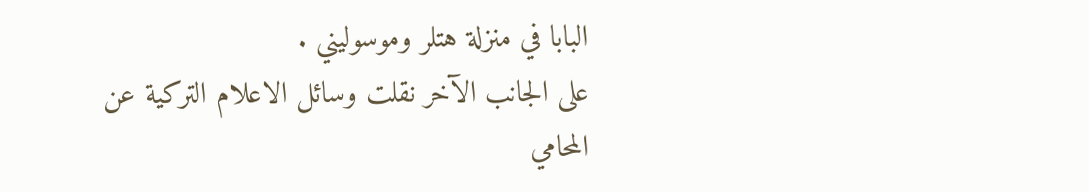البابا في منزلة هتلر وموسوليني .
على الجانب الآخر نقلت وسائل الاعلام التركية عن المحامي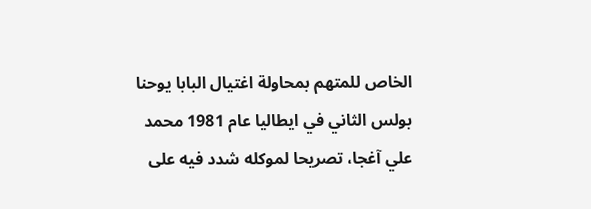الخاص للمتهم بمحاولة اغتيال البابا يوحنا بولس الثاني في ايطاليا عام 1981 محمد علي آغجا، تصريحا لموكله شدد فيه على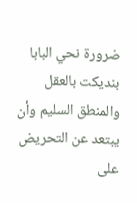ضرورة نحي البابا بنديكت بالعقل والمنطق السليم وأن يبتعد عن التحريض على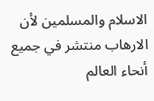الاسلام والمسلمين لأن الارهاب منتشر في جميع أنحاء العالم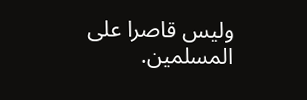وليس قاصرا على المسلمين.